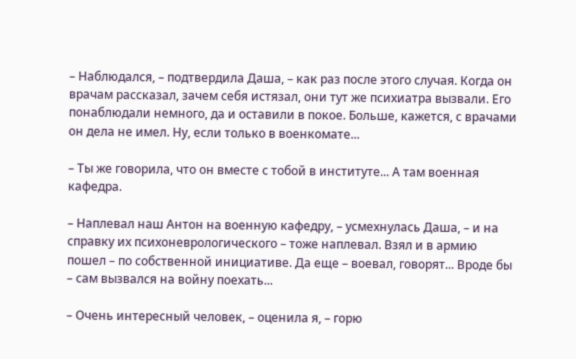– Наблюдался, – подтвердила Даша, – как раз после этого случая. Когда он врачам рассказал, зачем себя истязал, они тут же психиатра вызвали. Его понаблюдали немного, да и оставили в покое. Больше, кажется, с врачами он дела не имел. Ну, если только в военкомате...

– Ты же говорила, что он вместе с тобой в институте... А там военная кафедра.

– Наплевал наш Антон на военную кафедру, – усмехнулась Даша, – и на справку их психоневрологического – тоже наплевал. Взял и в армию пошел – по собственной инициативе. Да еще – воевал, говорят... Вроде бы – сам вызвался на войну поехать...

– Очень интересный человек, – оценила я, – горю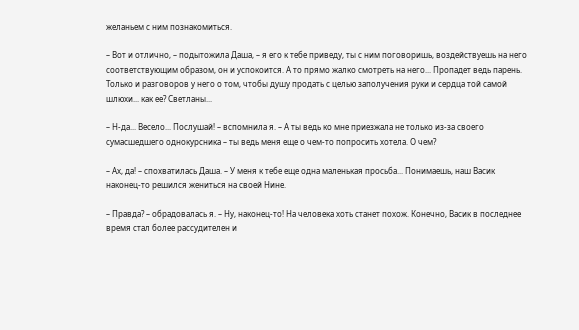желаньем с ним познакомиться.

– Вот и отлично, – подытожила Даша, – я его к тебе приведу, ты с ним поговоришь, воздействуешь на него соответствующим образом, он и успокоится. А то прямо жалко смотреть на него... Пропадет ведь парень. Только и разговоров у него о том, чтобы душу продать с целью заполучения руки и сердца той самой шлюхи... как ее? Светланы...

– Н-да... Весело... Послушай! – вспомнила я. – А ты ведь ко мне приезжала не только из-за своего сумасшедшего однокурсника – ты ведь меня еще о чем-то попросить хотела. О чем?

– Ах, да! – спохватилась Даша. – У меня к тебе еще одна маленькая просьба... Понимаешь, наш Васик наконец-то решился жениться на своей Нине.

– Правда? – обрадовалась я. – Ну, наконец-то! На человека хоть станет похож. Конечно, Васик в последнее время стал более рассудителен и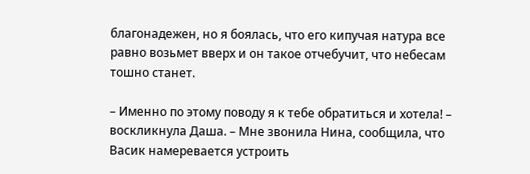благонадежен, но я боялась, что его кипучая натура все равно возьмет вверх и он такое отчебучит, что небесам тошно станет.

– Именно по этому поводу я к тебе обратиться и хотела! – воскликнула Даша. – Мне звонила Нина, сообщила, что Васик намеревается устроить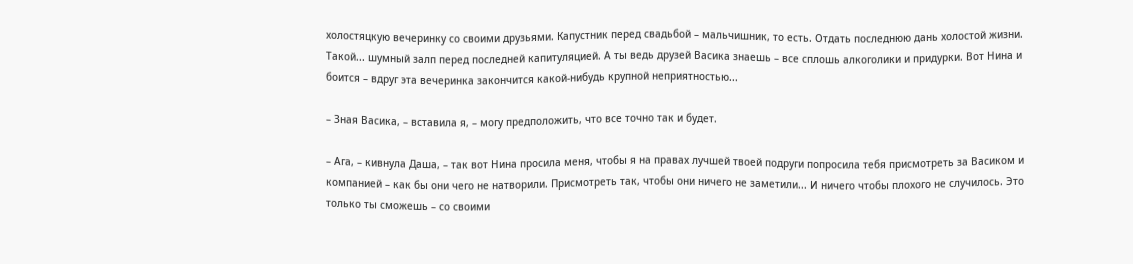холостяцкую вечеринку со своими друзьями. Капустник перед свадьбой – мальчишник, то есть. Отдать последнюю дань холостой жизни. Такой... шумный залп перед последней капитуляцией. А ты ведь друзей Васика знаешь – все сплошь алкоголики и придурки. Вот Нина и боится – вдруг эта вечеринка закончится какой-нибудь крупной неприятностью...

– Зная Васика, – вставила я, – могу предположить, что все точно так и будет.

– Ага, – кивнула Даша, – так вот Нина просила меня, чтобы я на правах лучшей твоей подруги попросила тебя присмотреть за Васиком и компанией – как бы они чего не натворили. Присмотреть так, чтобы они ничего не заметили... И ничего чтобы плохого не случилось. Это только ты сможешь – со своими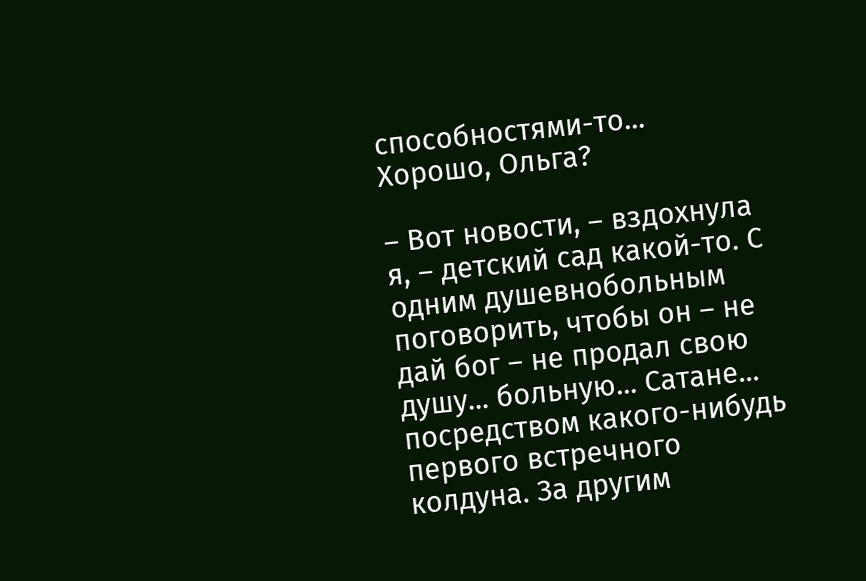способностями-то... Хорошо, Ольга?

– Вот новости, – вздохнула я, – детский сад какой-то. С одним душевнобольным поговорить, чтобы он – не дай бог – не продал свою душу... больную... Сатане... посредством какого-нибудь первого встречного колдуна. За другим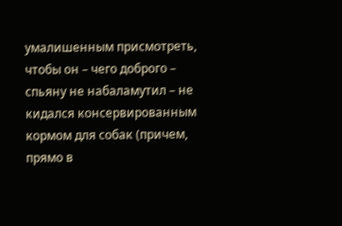умалишенным присмотреть, чтобы он – чего доброго – спьяну не набаламутил – не кидался консервированным кормом для собак (причем, прямо в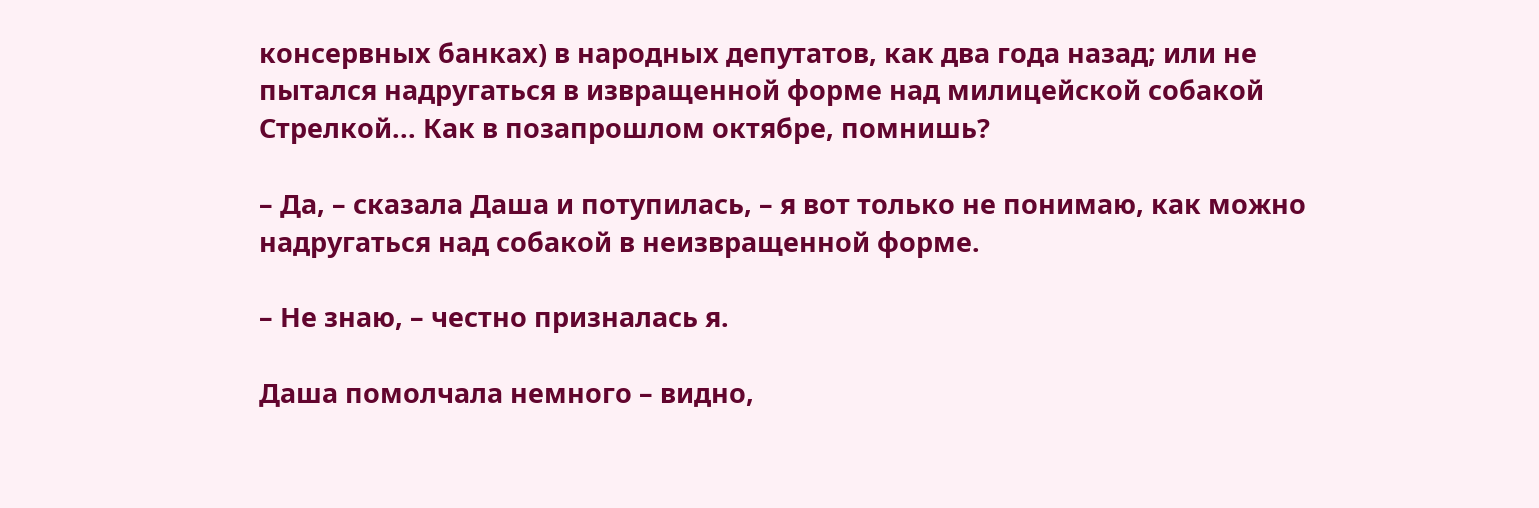консервных банках) в народных депутатов, как два года назад; или не пытался надругаться в извращенной форме над милицейской собакой Стрелкой... Как в позапрошлом октябре, помнишь?

– Да, – сказала Даша и потупилась, – я вот только не понимаю, как можно надругаться над собакой в неизвращенной форме.

– Не знаю, – честно призналась я.

Даша помолчала немного – видно,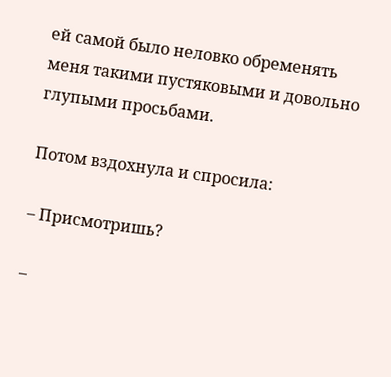ей самой было неловко обременять меня такими пустяковыми и довольно глупыми просьбами.

Потом вздохнула и спросила:

– Присмотришь?

–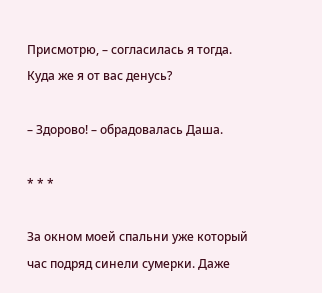Присмотрю, – согласилась я тогда. Куда же я от вас денусь?

– Здорово! – обрадовалась Даша.

* * *

За окном моей спальни уже который час подряд синели сумерки. Даже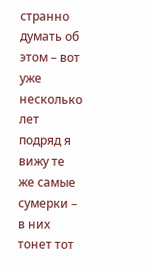странно думать об этом – вот уже несколько лет подряд я вижу те же самые сумерки – в них тонет тот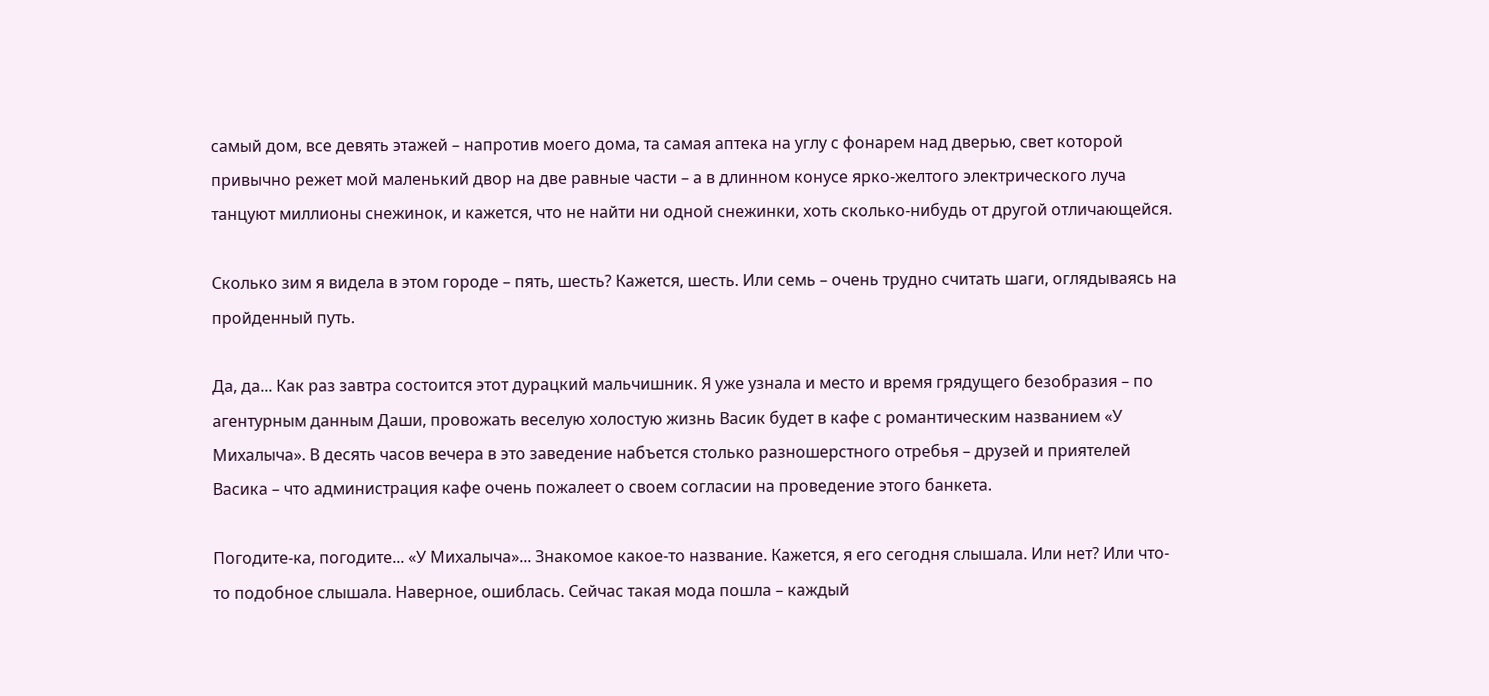самый дом, все девять этажей – напротив моего дома, та самая аптека на углу с фонарем над дверью, свет которой привычно режет мой маленький двор на две равные части – а в длинном конусе ярко-желтого электрического луча танцуют миллионы снежинок, и кажется, что не найти ни одной снежинки, хоть сколько-нибудь от другой отличающейся.

Сколько зим я видела в этом городе – пять, шесть? Кажется, шесть. Или семь – очень трудно считать шаги, оглядываясь на пройденный путь.

Да, да... Как раз завтра состоится этот дурацкий мальчишник. Я уже узнала и место и время грядущего безобразия – по агентурным данным Даши, провожать веселую холостую жизнь Васик будет в кафе с романтическим названием «У Михалыча». В десять часов вечера в это заведение набъется столько разношерстного отребья – друзей и приятелей Васика – что администрация кафе очень пожалеет о своем согласии на проведение этого банкета.

Погодите-ка, погодите... «У Михалыча»... Знакомое какое-то название. Кажется, я его сегодня слышала. Или нет? Или что-то подобное слышала. Наверное, ошиблась. Сейчас такая мода пошла – каждый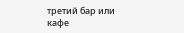третий бар или кафе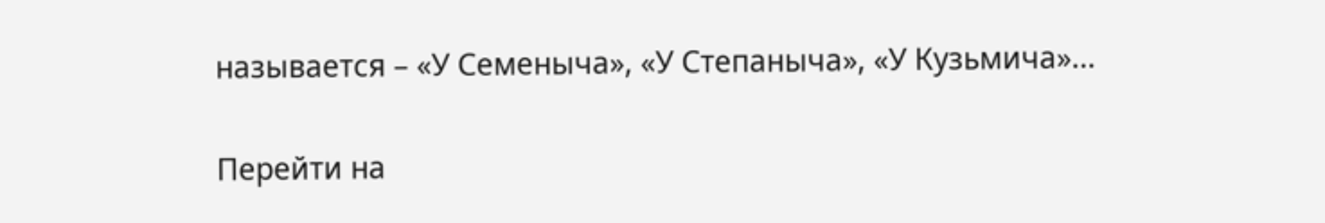называется – «У Семеныча», «У Степаныча», «У Кузьмича»...

Перейти на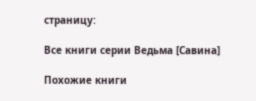страницу:

Все книги серии Ведьма [Савина]

Похожие книги